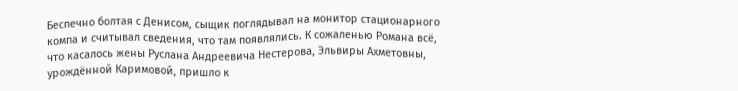Беспечно болтая с Денисом, сыщик поглядывал на монитор стационарного компа и считывал сведения, что там появлялись. К сожаленью Романа всё, что касалось жены Руслана Андреевича Нестерова, Эльвиры Ахметовны, урождённой Каримовой, пришло к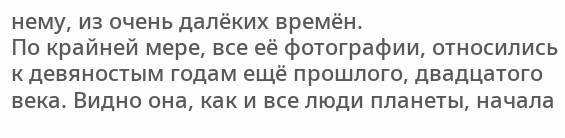нему, из очень далёких времён.
По крайней мере, все её фотографии, относились к девяностым годам ещё прошлого, двадцатого века. Видно она, как и все люди планеты, начала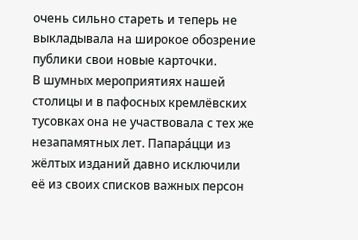очень сильно стареть и теперь не выкладывала на широкое обозрение публики свои новые карточки.
В шумных мероприятиях нашей столицы и в пафосных кремлёвских тусовках она не участвовала с тех же незапамятных лет. Папара́цци из жёлтых изданий давно исключили её из своих списков важных персон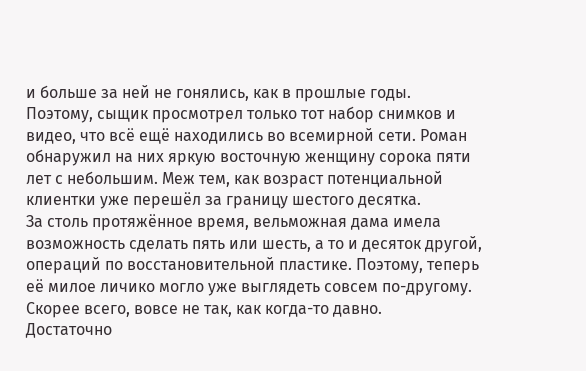и больше за ней не гонялись, как в прошлые годы.
Поэтому, сыщик просмотрел только тот набор снимков и видео, что всё ещё находились во всемирной сети. Роман обнаружил на них яркую восточную женщину сорока пяти лет с небольшим. Меж тем, как возраст потенциальной клиентки уже перешёл за границу шестого десятка.
За столь протяжённое время, вельможная дама имела возможность сделать пять или шесть, а то и десяток другой, операций по восстановительной пластике. Поэтому, теперь её милое личико могло уже выглядеть совсем по-другому. Скорее всего, вовсе не так, как когда-то давно.
Достаточно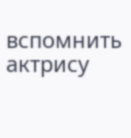вспомнить актрису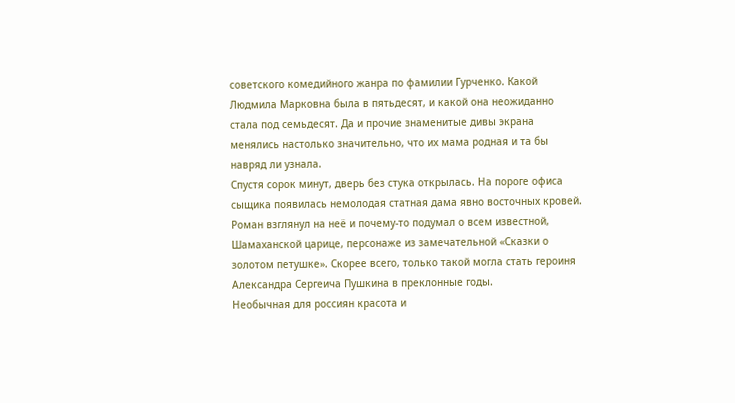советского комедийного жанра по фамилии Гурченко. Какой Людмила Марковна была в пятьдесят, и какой она неожиданно стала под семьдесят. Да и прочие знаменитые дивы экрана менялись настолько значительно, что их мама родная и та бы навряд ли узнала.
Спустя сорок минут, дверь без стука открылась. На пороге офиса сыщика появилась немолодая статная дама явно восточных кровей. Роман взглянул на неё и почему-то подумал о всем известной, Шамаханской царице, персонаже из замечательной «Сказки о золотом петушке». Скорее всего, только такой могла стать героиня Александра Сергеича Пушкина в преклонные годы.
Необычная для россиян красота и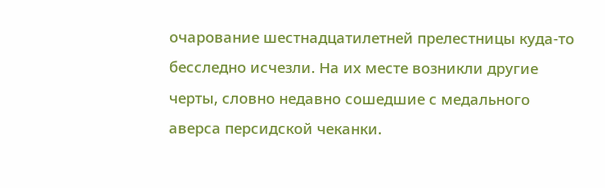очарование шестнадцатилетней прелестницы куда-то бесследно исчезли. На их месте возникли другие черты, словно недавно сошедшие с медального аверса персидской чеканки.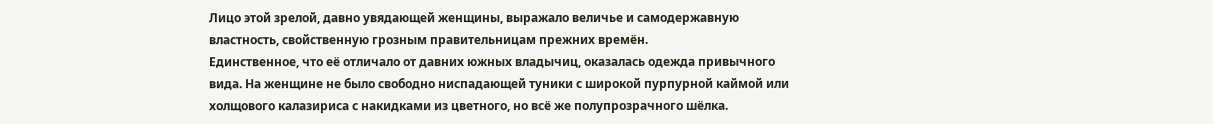Лицо этой зрелой, давно увядающей женщины, выражало величье и самодержавную властность, свойственную грозным правительницам прежних времён.
Единственное, что её отличало от давних южных владычиц, оказалась одежда привычного вида. На женщине не было свободно ниспадающей туники с широкой пурпурной каймой или холщового калазириса с накидками из цветного, но всё же полупрозрачного шёлка.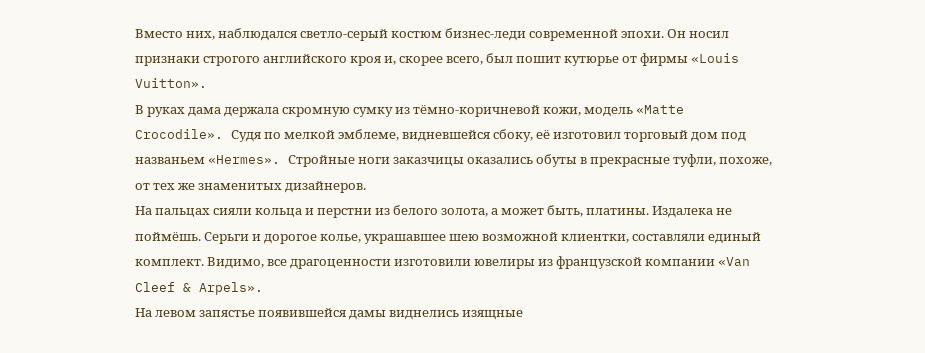Вместо них, наблюдался светло-серый костюм бизнес-леди современной эпохи. Он носил признаки строгого английского кроя и, скорее всего, был пошит кутюрье от фирмы «Louis Vuitton».
В руках дама держала скромную сумку из тёмно-коричневой кожи, модель «Matte Crocodile». Судя по мелкой эмблеме, видневшейся сбоку, её изготовил торговый дом под названьем «Hermes». Стройные ноги заказчицы оказались обуты в прекрасные туфли, похоже, от тех же знаменитых дизайнеров.
На пальцах сияли кольца и перстни из белого золота, а может быть, платины. Издалека не поймёшь. Серьги и дорогое колье, украшавшее шею возможной клиентки, составляли единый комплект. Видимо, все драгоценности изготовили ювелиры из французской компании «Van Cleef & Arpels».
На левом запястье появившейся дамы виднелись изящные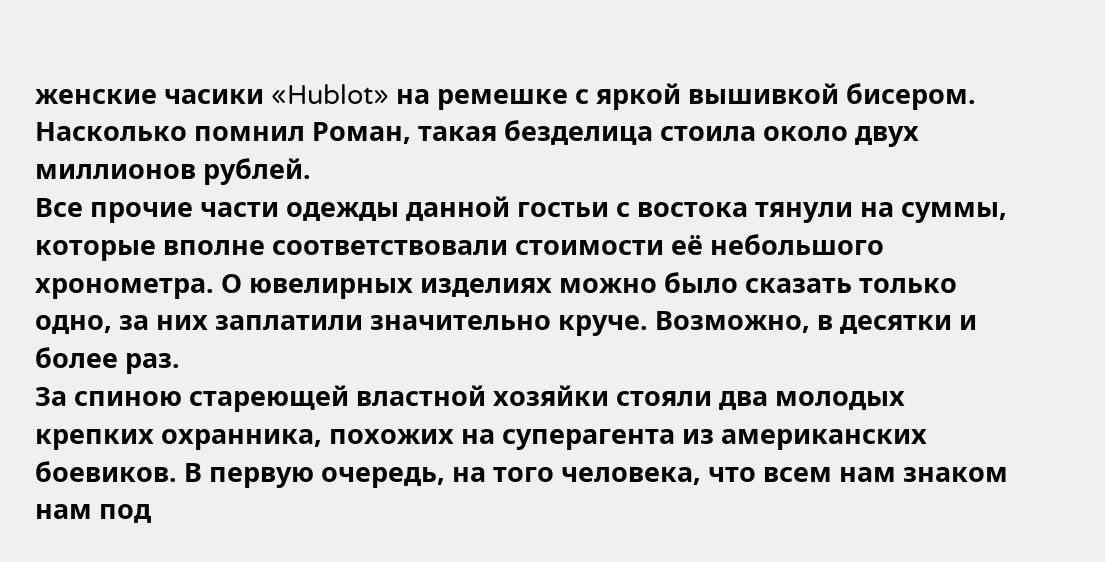женские часики «Hublot» на ремешке с яркой вышивкой бисером. Насколько помнил Роман, такая безделица стоила около двух миллионов рублей.
Все прочие части одежды данной гостьи с востока тянули на суммы, которые вполне соответствовали стоимости её небольшого хронометра. О ювелирных изделиях можно было сказать только одно, за них заплатили значительно круче. Возможно, в десятки и более раз.
За спиною стареющей властной хозяйки стояли два молодых крепких охранника, похожих на суперагента из американских боевиков. В первую очередь, на того человека, что всем нам знаком нам под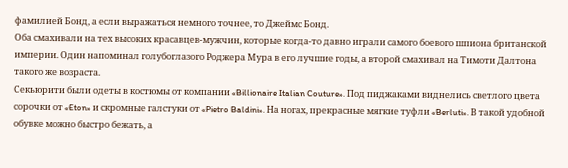фамилией Бонд, а если выражаться немного точнее, то Джеймс Бонд.
Оба смахивали на тех высоких красавцев-мужчин, которые когда-то давно играли самого боевого шпиона британской империи. Один напоминал голубоглазого Роджера Мура в его лучшие годы, а второй смахивал на Тимоти Далтона такого же возраста.
Секьюрити были одеты в костюмы от компании «Billionaire Italian Couture». Под пиджаками виднелись светлого цвета сорочки от «Eton» и скромные галстуки от «Pietro Baldini». На ногах, прекрасные мягкие туфли «Berluti». В такой удобной обувке можно быстро бежать, а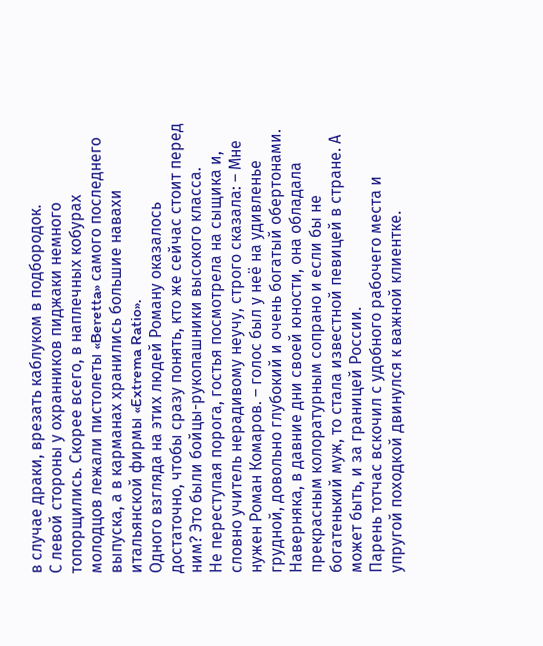в случае драки, врезать каблуком в подбородок.
С левой стороны у охранников пиджаки немного топорщились. Скорее всего, в наплечных кобурах молодцов лежали пистолеты «Beretta» самого последнего выпуска, а в карманах хранились большие навахи итальянской фирмы «Extrema Ratio».
Одного взгляда на этих людей Роману оказалось достаточно, чтобы сразу понять, кто же сейчас стоит перед ним? Это были бойцы-рукопашники высокого класса.
Не переступая порога, гостья посмотрела на сыщика и, словно учитель нерадивому неучу, строго сказала: – Мне нужен Роман Комаров. – голос был у неё на удивленье грудной, довольно глубокий и очень богатый обертонами.
Наверняка, в давние дни своей юности, она обладала прекрасным колоратурным сопрано и если бы не богатенький муж, то стала известной певицей в стране. А может быть, и за границей России.
Парень тотчас вскочил с удобного рабочего места и упругой походкой двинулся к важной клиентке.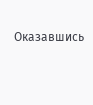Оказавшись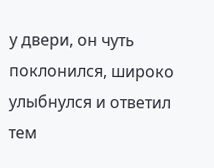у двери, он чуть поклонился, широко улыбнулся и ответил тем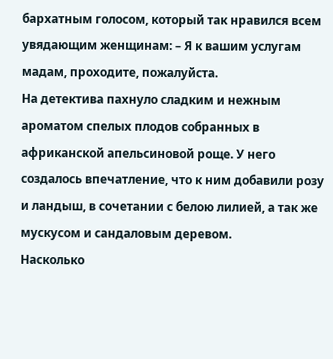бархатным голосом, который так нравился всем увядающим женщинам: – Я к вашим услугам мадам, проходите, пожалуйста.
На детектива пахнуло сладким и нежным ароматом спелых плодов собранных в африканской апельсиновой роще. У него создалось впечатление, что к ним добавили розу и ландыш, в сочетании с белою лилией, а так же мускусом и сандаловым деревом.
Насколько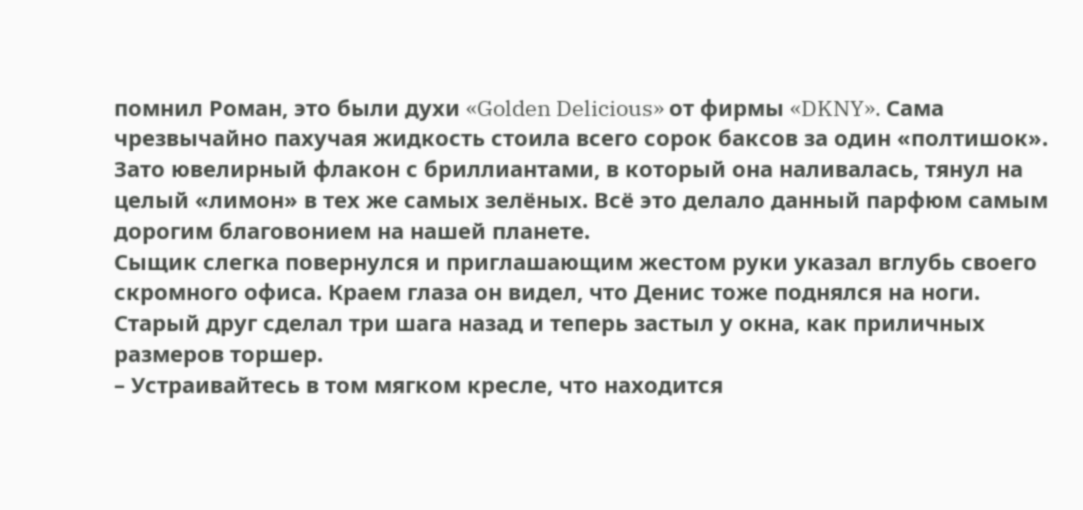помнил Роман, это были духи «Golden Delicious» от фирмы «DKNY». Сама чрезвычайно пахучая жидкость стоила всего сорок баксов за один «полтишок». Зато ювелирный флакон с бриллиантами, в который она наливалась, тянул на целый «лимон» в тех же самых зелёных. Всё это делало данный парфюм самым дорогим благовонием на нашей планете.
Сыщик слегка повернулся и приглашающим жестом руки указал вглубь своего скромного офиса. Краем глаза он видел, что Денис тоже поднялся на ноги. Старый друг сделал три шага назад и теперь застыл у окна, как приличных размеров торшер.
– Устраивайтесь в том мягком кресле, что находится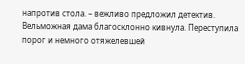напротив стола. – вежливо предложил детектив.
Вельможная дама благосклонно кивнула. Переступила порог и немного отяжелевшей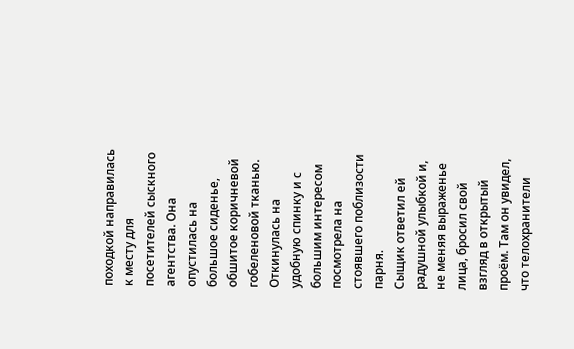походкой направилась к месту для посетителей сыскного агентства. Она опустилась на большое сиденье, обшитое коричневой гобеленовой тканью. Откинулась на удобную спинку и с большим интересом посмотрела на стоявшего поблизости парня.
Сыщик ответил ей радушной улыбкой и, не меняя выраженье лица, бросил свой взгляд в открытый проём. Там он увидел, что телохранители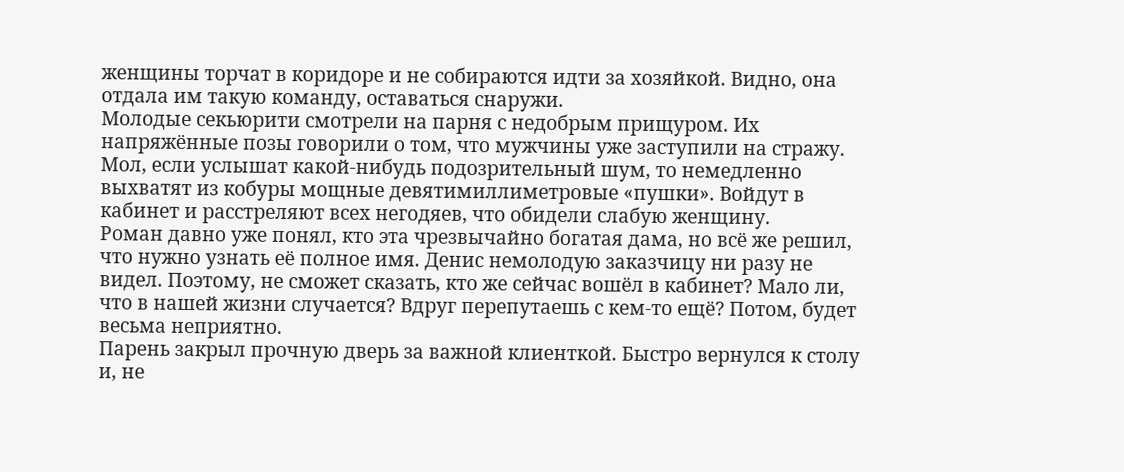женщины торчат в коридоре и не собираются идти за хозяйкой. Видно, она отдала им такую команду, оставаться снаружи.
Молодые секьюрити смотрели на парня с недобрым прищуром. Их напряжённые позы говорили о том, что мужчины уже заступили на стражу. Мол, если услышат какой-нибудь подозрительный шум, то немедленно выхватят из кобуры мощные девятимиллиметровые «пушки». Войдут в кабинет и расстреляют всех негодяев, что обидели слабую женщину.
Роман давно уже понял, кто эта чрезвычайно богатая дама, но всё же решил, что нужно узнать её полное имя. Денис немолодую заказчицу ни разу не видел. Поэтому, не сможет сказать, кто же сейчас вошёл в кабинет? Мало ли, что в нашей жизни случается? Вдруг перепутаешь с кем-то ещё? Потом, будет весьма неприятно.
Парень закрыл прочную дверь за важной клиенткой. Быстро вернулся к столу и, не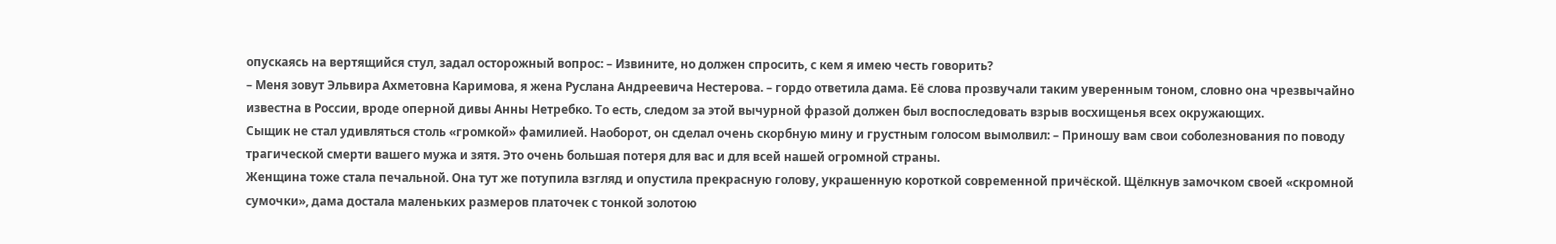опускаясь на вертящийся стул, задал осторожный вопрос: – Извините, но должен спросить, с кем я имею честь говорить?
– Меня зовут Эльвира Ахметовна Каримова, я жена Руслана Андреевича Нестерова. – гордо ответила дама. Её слова прозвучали таким уверенным тоном, словно она чрезвычайно известна в России, вроде оперной дивы Анны Нетребко. То есть, следом за этой вычурной фразой должен был воспоследовать взрыв восхищенья всех окружающих.
Сыщик не стал удивляться столь «громкой» фамилией. Наоборот, он сделал очень скорбную мину и грустным голосом вымолвил: – Приношу вам свои соболезнования по поводу трагической смерти вашего мужа и зятя. Это очень большая потеря для вас и для всей нашей огромной страны.
Женщина тоже стала печальной. Она тут же потупила взгляд и опустила прекрасную голову, украшенную короткой современной причёской. Щёлкнув замочком своей «скромной сумочки», дама достала маленьких размеров платочек с тонкой золотою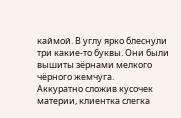каймой. В углу ярко блеснули три какие-то буквы. Они были вышиты зёрнами мелкого чёрного жемчуга.
Аккуратно сложив кусочек материи, клиентка слегка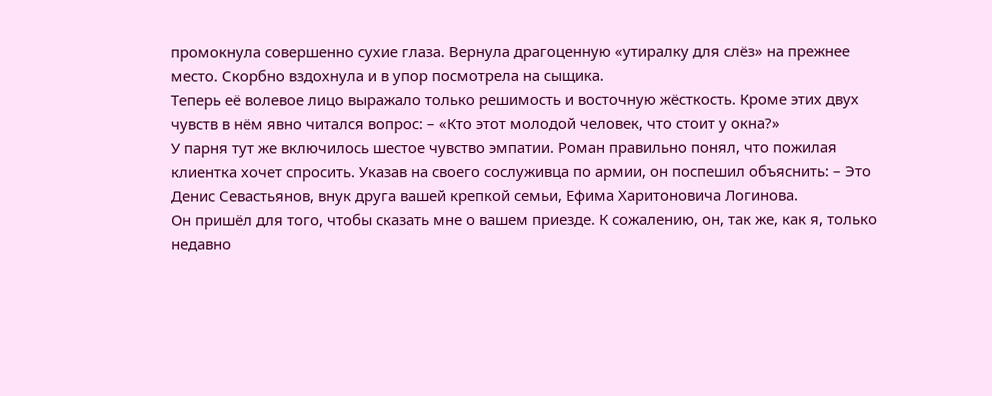промокнула совершенно сухие глаза. Вернула драгоценную «утиралку для слёз» на прежнее место. Скорбно вздохнула и в упор посмотрела на сыщика.
Теперь её волевое лицо выражало только решимость и восточную жёсткость. Кроме этих двух чувств в нём явно читался вопрос: – «Кто этот молодой человек, что стоит у окна?»
У парня тут же включилось шестое чувство эмпатии. Роман правильно понял, что пожилая клиентка хочет спросить. Указав на своего сослуживца по армии, он поспешил объяснить: – Это Денис Севастьянов, внук друга вашей крепкой семьи, Ефима Харитоновича Логинова.
Он пришёл для того, чтобы сказать мне о вашем приезде. К сожалению, он, так же, как я, только недавно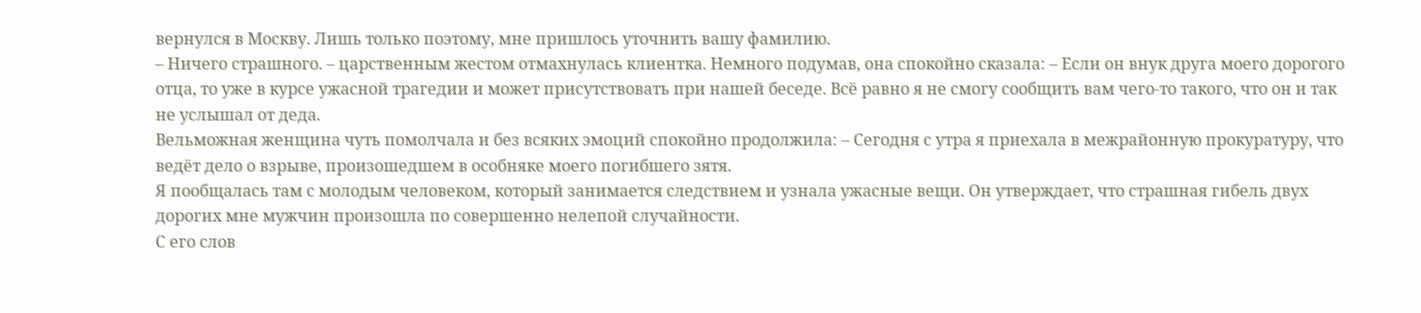вернулся в Москву. Лишь только поэтому, мне пришлось уточнить вашу фамилию.
– Ничего страшного. – царственным жестом отмахнулась клиентка. Немного подумав, она спокойно сказала: – Если он внук друга моего дорогого отца, то уже в курсе ужасной трагедии и может присутствовать при нашей беседе. Всё равно я не смогу сообщить вам чего-то такого, что он и так не услышал от деда.
Вельможная женщина чуть помолчала и без всяких эмоций спокойно продолжила: – Сегодня с утра я приехала в межрайонную прокуратуру, что ведёт дело о взрыве, произошедшем в особняке моего погибшего зятя.
Я пообщалась там с молодым человеком, который занимается следствием и узнала ужасные вещи. Он утверждает, что страшная гибель двух дорогих мне мужчин произошла по совершенно нелепой случайности.
С его слов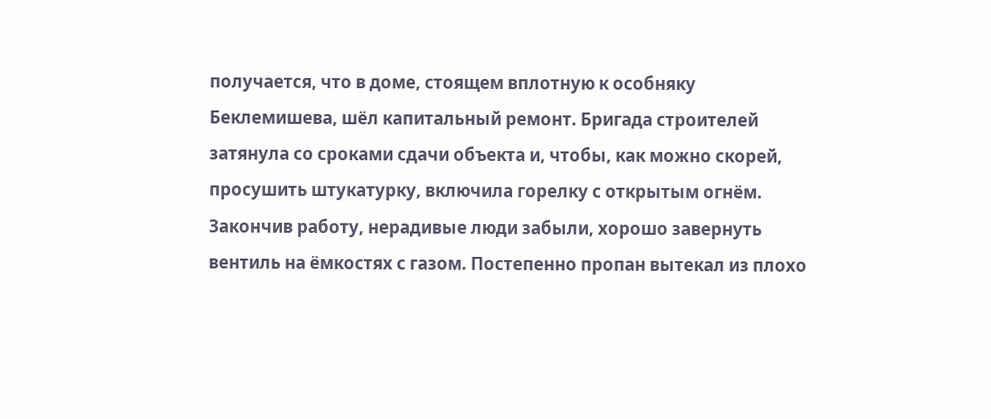получается, что в доме, стоящем вплотную к особняку Беклемишева, шёл капитальный ремонт. Бригада строителей затянула со сроками сдачи объекта и, чтобы, как можно скорей, просушить штукатурку, включила горелку с открытым огнём.
Закончив работу, нерадивые люди забыли, хорошо завернуть вентиль на ёмкостях с газом. Постепенно пропан вытекал из плохо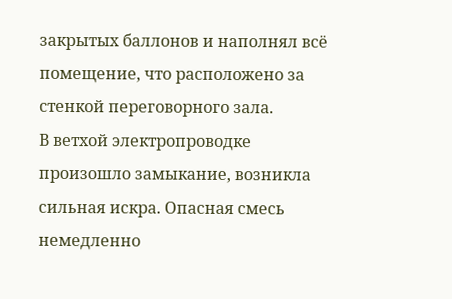закрытых баллонов и наполнял всё помещение, что расположено за стенкой переговорного зала.
В ветхой электропроводке произошло замыкание, возникла сильная искра. Опасная смесь немедленно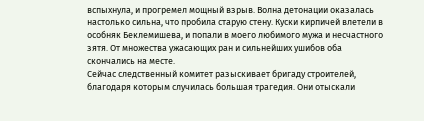вспыхнула, и прогремел мощный взрыв. Волна детонации оказалась настолько сильна, что пробила старую стену. Куски кирпичей влетели в особняк Беклемишева, и попали в моего любимого мужа и несчастного зятя. От множества ужасающих ран и сильнейших ушибов оба скончались на месте.
Сейчас следственный комитет разыскивает бригаду строителей, благодаря которым случилась большая трагедия. Они отыскали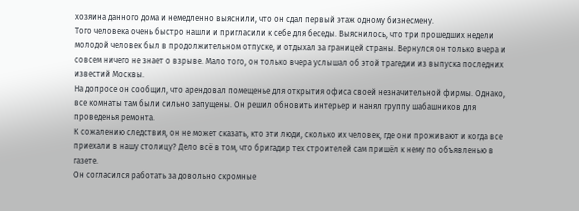хозяина данного дома и немедленно выяснили, что он сдал первый этаж одному бизнесмену.
Того человека очень быстро нашли и пригласили к себе для беседы. Выяснилось, что три прошедших недели молодой человек был в продолжительном отпуске, и отдыхал за границей страны. Вернулся он только вчера и совсем ничего не знает о взрыве. Мало того, он только вчера услышал об этой трагедии из выпуска последних известий Москвы.
На допросе он сообщил, что арендовал помещенье для открытия офиса своей незначительной фирмы. Однако, все комнаты там были сильно запущены. Он решил обновить интерьер и нанял группу шабашников для проведенья ремонта.
К сожалению следствия, он не может сказать, кто эти люди, сколько их человек, где они проживают и когда все приехали в нашу столицу? Дело всё в том, что бригадир тех строителей сам пришёл к нему по объявленью в газете.
Он согласился работать за довольно скромные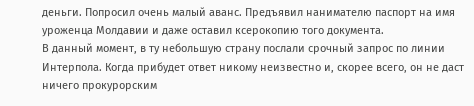деньги. Попросил очень малый аванс. Предъявил нанимателю паспорт на имя уроженца Молдавии и даже оставил ксерокопию того документа.
В данный момент, в ту небольшую страну послали срочный запрос по линии Интерпола. Когда прибудет ответ никому неизвестно и, скорее всего, он не даст ничего прокурорским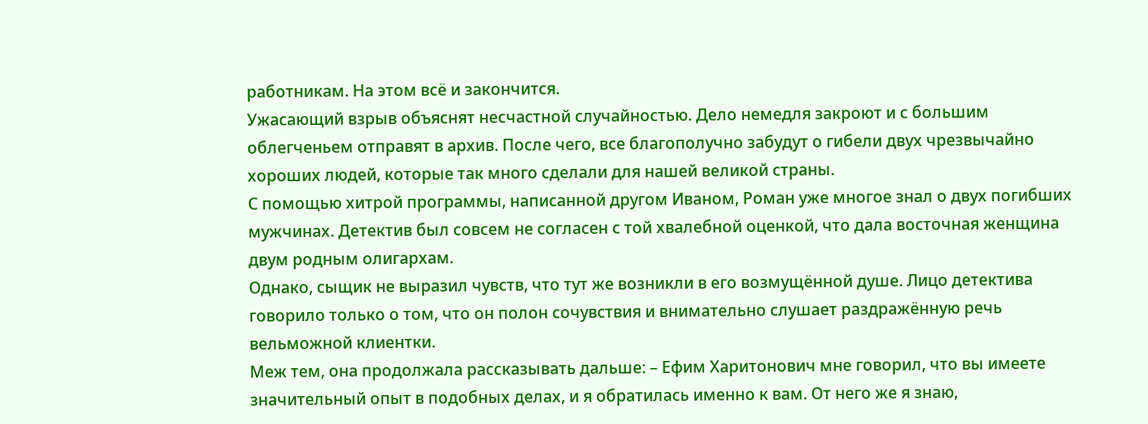работникам. На этом всё и закончится.
Ужасающий взрыв объяснят несчастной случайностью. Дело немедля закроют и с большим облегченьем отправят в архив. После чего, все благополучно забудут о гибели двух чрезвычайно хороших людей, которые так много сделали для нашей великой страны.
С помощью хитрой программы, написанной другом Иваном, Роман уже многое знал о двух погибших мужчинах. Детектив был совсем не согласен с той хвалебной оценкой, что дала восточная женщина двум родным олигархам.
Однако, сыщик не выразил чувств, что тут же возникли в его возмущённой душе. Лицо детектива говорило только о том, что он полон сочувствия и внимательно слушает раздражённую речь вельможной клиентки.
Меж тем, она продолжала рассказывать дальше: – Ефим Харитонович мне говорил, что вы имеете значительный опыт в подобных делах, и я обратилась именно к вам. От него же я знаю,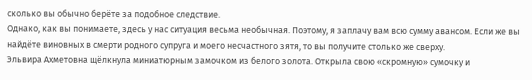сколько вы обычно берёте за подобное следствие.
Однако, как вы понимаете, здесь у нас ситуация весьма необычная. Поэтому, я заплачу вам всю сумму авансом. Если же вы найдёте виновных в смерти родного супруга и моего несчастного зятя, то вы получите столько же сверху.
Эльвира Ахметовна щёлкнула миниатюрным замочком из белого золота. Открыла свою «скромную» сумочку и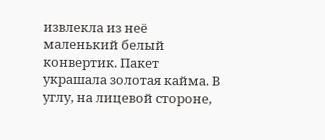извлекла из неё маленький белый конвертик. Пакет украшала золотая кайма. В углу, на лицевой стороне,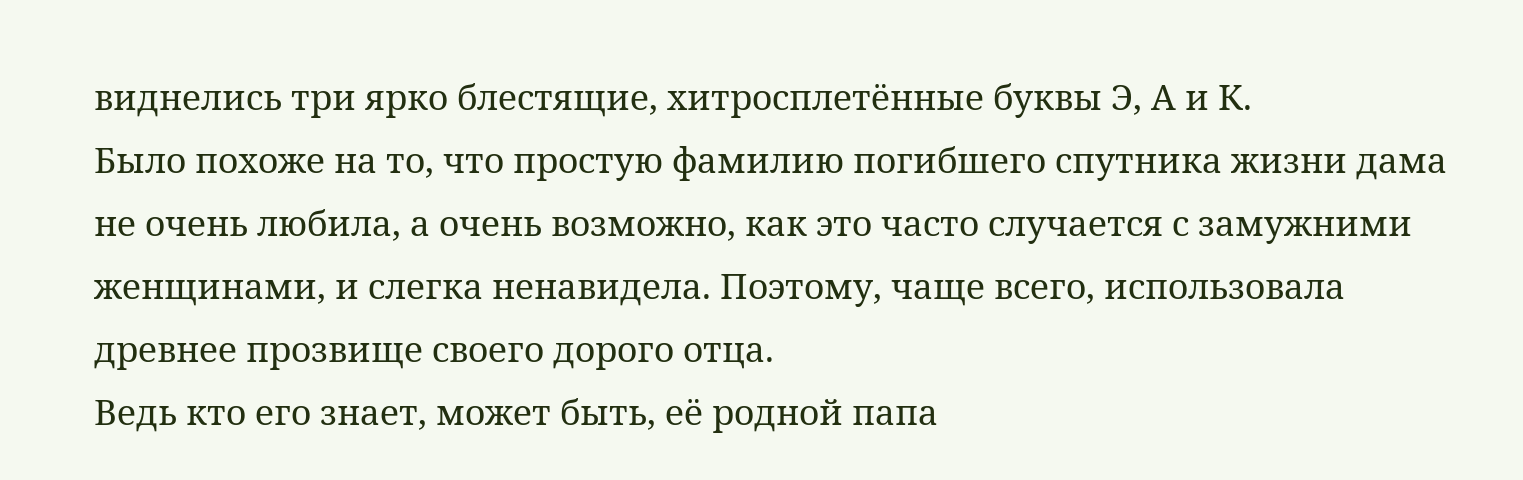виднелись три ярко блестящие, хитросплетённые буквы Э, А и К.
Было похоже на то, что простую фамилию погибшего спутника жизни дама не очень любила, а очень возможно, как это часто случается с замужними женщинами, и слегка ненавидела. Поэтому, чаще всего, использовала древнее прозвище своего дорого отца.
Ведь кто его знает, может быть, её родной папа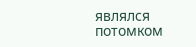являлся потомком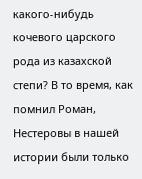какого-нибудь кочевого царского рода из казахской степи? В то время, как помнил Роман, Нестеровы в нашей истории были только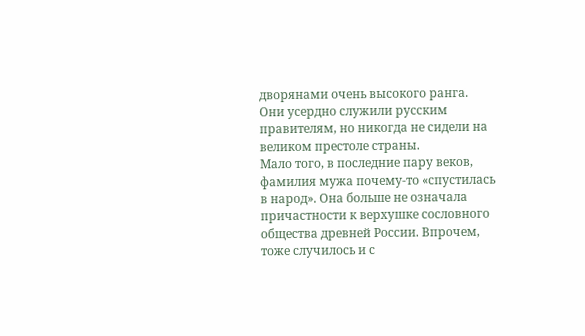дворянами очень высокого ранга. Они усердно служили русским правителям, но никогда не сидели на великом престоле страны.
Мало того, в последние пару веков, фамилия мужа почему-то «спустилась в народ». Она больше не означала причастности к верхушке сословного общества древней России. Впрочем, тоже случилось и с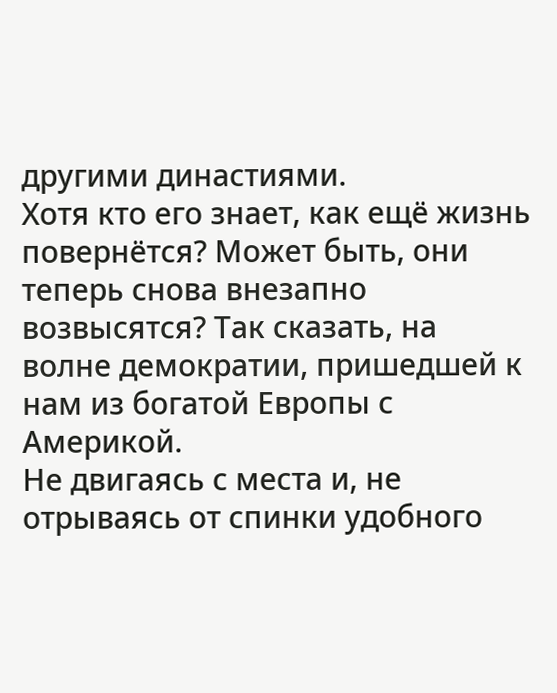другими династиями.
Хотя кто его знает, как ещё жизнь повернётся? Может быть, они теперь снова внезапно возвысятся? Так сказать, на волне демократии, пришедшей к нам из богатой Европы с Америкой.
Не двигаясь с места и, не отрываясь от спинки удобного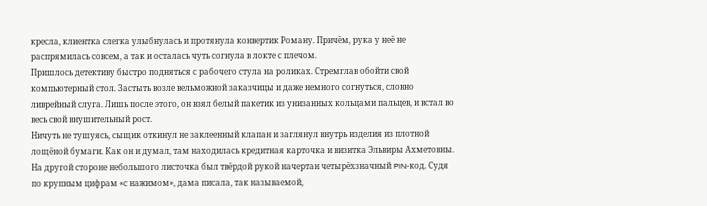кресла, клиентка слегка улыбнулась и протянула конвертик Роману. Причём, рука у неё не распрямилась совсем, а так и осталась чуть согнула в локте с плечом.
Пришлось детективу быстро подняться с рабочего стула на роликах. Стремглав обойти свой компьютерный стол. Застыть возле вельможной заказчицы и даже немного согнуться, словно ливрейный слуга. Лишь после этого, он взял белый пакетик из унизанных кольцами пальцев, и встал во весь свой внушительный рост.
Ничуть не тушуясь, сыщик откинул не заклеенный клапан и заглянул внутрь изделия из плотной лощёной бумаги. Как он и думал, там находилась кредитная карточка и визитка Эльвиры Ахметовны.
На другой стороне небольшого листочка был твёрдой рукой начертан четырёхзначный PIN-код. Судя по крупным цифрам «с нажимом», дама писала, так называемой,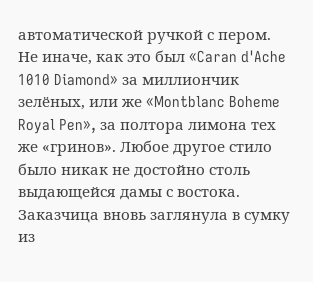автоматической ручкой с пером.
Не иначе, как это был «Caran d'Ache 1010 Diamond» за миллиончик зелёных, или же «Montblanc Boheme Royal Pen», за полтора лимона тех же «гринов». Любое другое стило было никак не достойно столь выдающейся дамы с востока.
Заказчица вновь заглянула в сумку из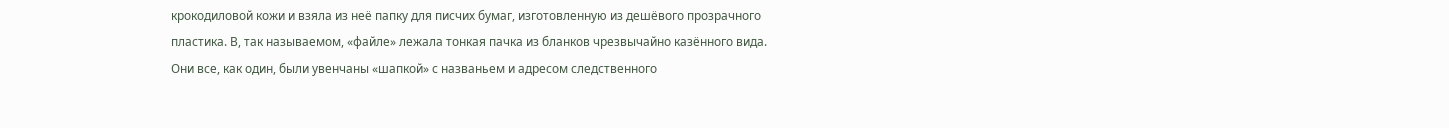крокодиловой кожи и взяла из неё папку для писчих бумаг, изготовленную из дешёвого прозрачного пластика. В, так называемом, «файле» лежала тонкая пачка из бланков чрезвычайно казённого вида.
Они все, как один, были увенчаны «шапкой» с названьем и адресом следственного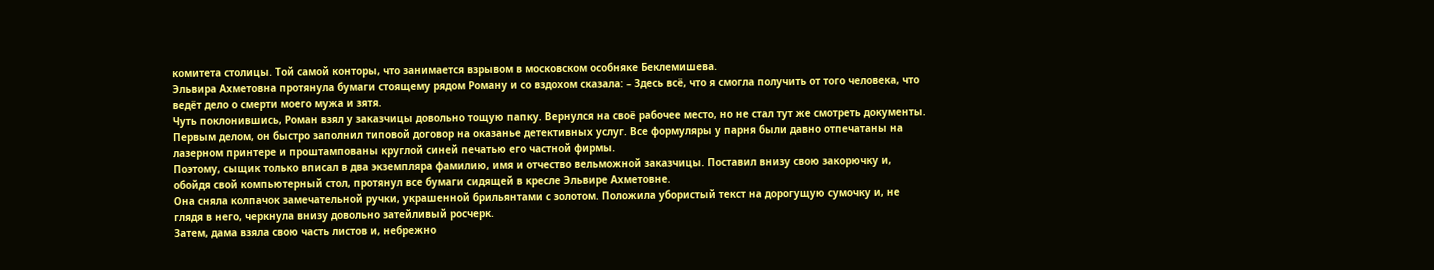комитета столицы. Той самой конторы, что занимается взрывом в московском особняке Беклемишева.
Эльвира Ахметовна протянула бумаги стоящему рядом Роману и со вздохом сказала: – Здесь всё, что я смогла получить от того человека, что ведёт дело о смерти моего мужа и зятя.
Чуть поклонившись, Роман взял у заказчицы довольно тощую папку. Вернулся на своё рабочее место, но не стал тут же смотреть документы. Первым делом, он быстро заполнил типовой договор на оказанье детективных услуг. Все формуляры у парня были давно отпечатаны на лазерном принтере и проштампованы круглой синей печатью его частной фирмы.
Поэтому, сыщик только вписал в два экземпляра фамилию, имя и отчество вельможной заказчицы. Поставил внизу свою закорючку и, обойдя свой компьютерный стол, протянул все бумаги сидящей в кресле Эльвире Ахметовне.
Она сняла колпачок замечательной ручки, украшенной брильянтами с золотом. Положила убористый текст на дорогущую сумочку и, не глядя в него, черкнула внизу довольно затейливый росчерк.
Затем, дама взяла свою часть листов и, небрежно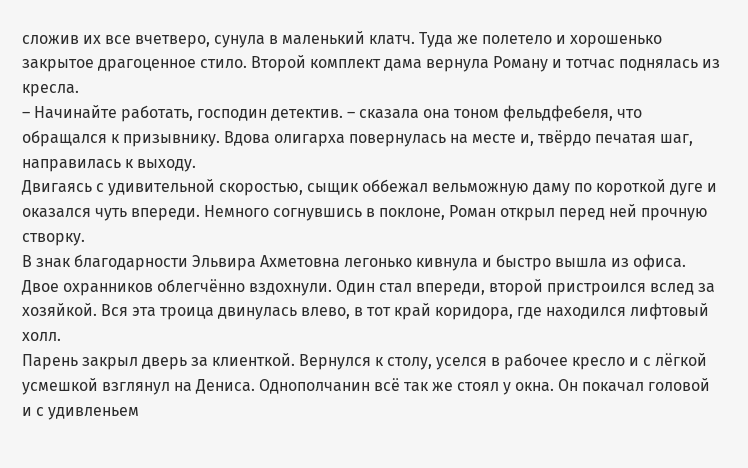сложив их все вчетверо, сунула в маленький клатч. Туда же полетело и хорошенько закрытое драгоценное стило. Второй комплект дама вернула Роману и тотчас поднялась из кресла.
– Начинайте работать, господин детектив. – сказала она тоном фельдфебеля, что обращался к призывнику. Вдова олигарха повернулась на месте и, твёрдо печатая шаг, направилась к выходу.
Двигаясь с удивительной скоростью, сыщик оббежал вельможную даму по короткой дуге и оказался чуть впереди. Немного согнувшись в поклоне, Роман открыл перед ней прочную створку.
В знак благодарности Эльвира Ахметовна легонько кивнула и быстро вышла из офиса. Двое охранников облегчённо вздохнули. Один стал впереди, второй пристроился вслед за хозяйкой. Вся эта троица двинулась влево, в тот край коридора, где находился лифтовый холл.
Парень закрыл дверь за клиенткой. Вернулся к столу, уселся в рабочее кресло и с лёгкой усмешкой взглянул на Дениса. Однополчанин всё так же стоял у окна. Он покачал головой и с удивленьем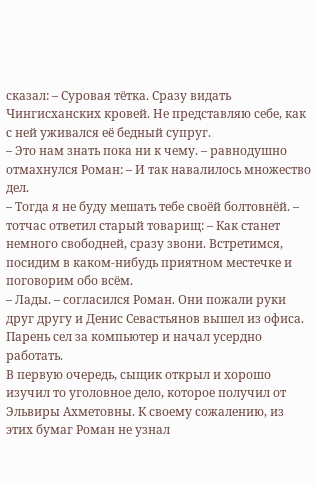сказал: – Суровая тётка. Сразу видать Чингисханских кровей. Не представляю себе, как с ней уживался её бедный супруг.
– Это нам знать пока ни к чему. – равнодушно отмахнулся Роман: – И так навалилось множество дел.
– Тогда я не буду мешать тебе своёй болтовнёй. – тотчас ответил старый товарищ: – Как станет немного свободней, сразу звони. Встретимся, посидим в каком-нибудь приятном местечке и поговорим обо всём.
– Лады. – согласился Роман. Они пожали руки друг другу и Денис Севастьянов вышел из офиса. Парень сел за компьютер и начал усердно работать.
В первую очередь, сыщик открыл и хорошо изучил то уголовное дело, которое получил от Эльвиры Ахметовны. К своему сожалению, из этих бумаг Роман не узнал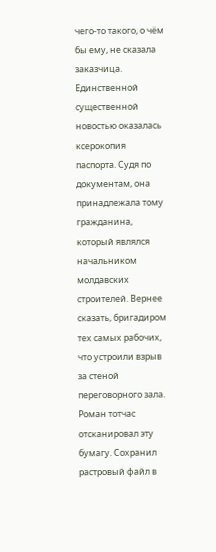чего-то такого, о чём бы ему, не сказала заказчица.
Единственной существенной новостью оказалась ксерокопия паспорта. Судя по документам, она принадлежала тому гражданина, который являлся начальником молдавских строителей. Вернее сказать, бригадиром тех самых рабочих, что устроили взрыв за стеной переговорного зала.
Роман тотчас отсканировал эту бумагу. Сохранил растровый файл в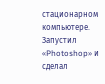стационарном компьютере. Запустил «Photoshop» и сделал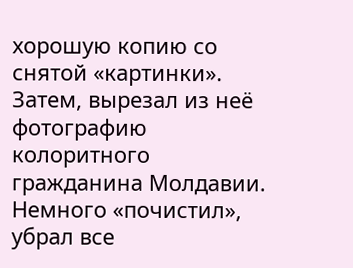хорошую копию со снятой «картинки». Затем, вырезал из неё фотографию колоритного гражданина Молдавии. Немного «почистил», убрал все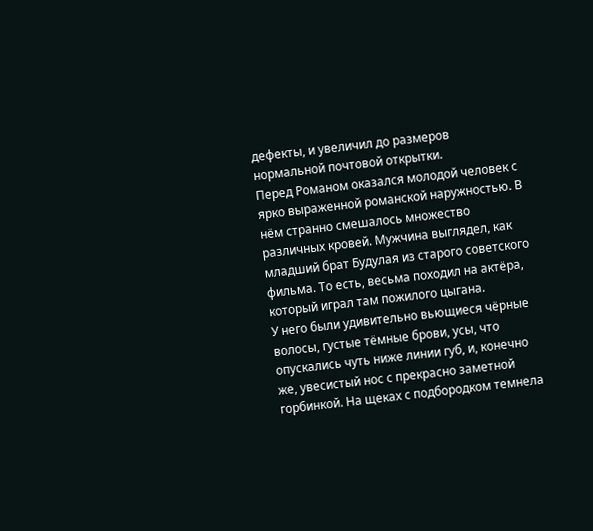дефекты, и увеличил до размеров нормальной почтовой открытки.
Перед Романом оказался молодой человек с ярко выраженной романской наружностью. В нём странно смешалось множество различных кровей. Мужчина выглядел, как младший брат Будулая из старого советского фильма. То есть, весьма походил на актёра, который играл там пожилого цыгана.
У него были удивительно вьющиеся чёрные волосы, густые тёмные брови, усы, что опускались чуть ниже линии губ, и, конечно же, увесистый нос с прекрасно заметной горбинкой. На щеках с подбородком темнела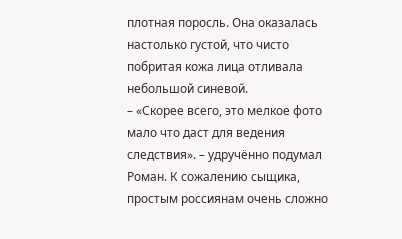плотная поросль. Она оказалась настолько густой, что чисто побритая кожа лица отливала небольшой синевой.
– «Скорее всего, это мелкое фото мало что даст для ведения следствия». – удручённо подумал Роман. К сожалению сыщика, простым россиянам очень сложно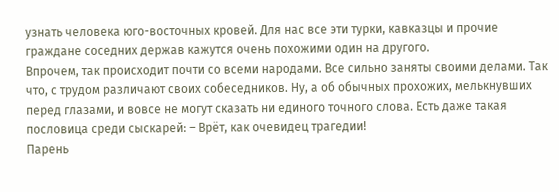узнать человека юго-восточных кровей. Для нас все эти турки, кавказцы и прочие граждане соседних держав кажутся очень похожими один на другого.
Впрочем, так происходит почти со всеми народами. Все сильно заняты своими делами. Так что, с трудом различают своих собеседников. Ну, а об обычных прохожих, мелькнувших перед глазами, и вовсе не могут сказать ни единого точного слова. Есть даже такая пословица среди сыскарей: – Врёт, как очевидец трагедии!
Парень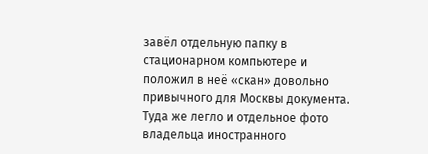завёл отдельную папку в стационарном компьютере и положил в неё «скан» довольно привычного для Москвы документа. Туда же легло и отдельное фото владельца иностранного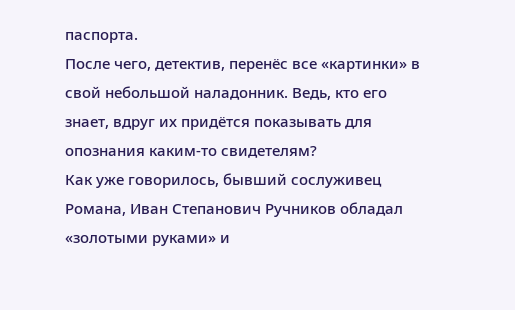паспорта.
После чего, детектив, перенёс все «картинки» в свой небольшой наладонник. Ведь, кто его знает, вдруг их придётся показывать для опознания каким-то свидетелям?
Как уже говорилось, бывший сослуживец Романа, Иван Степанович Ручников обладал «золотыми руками» и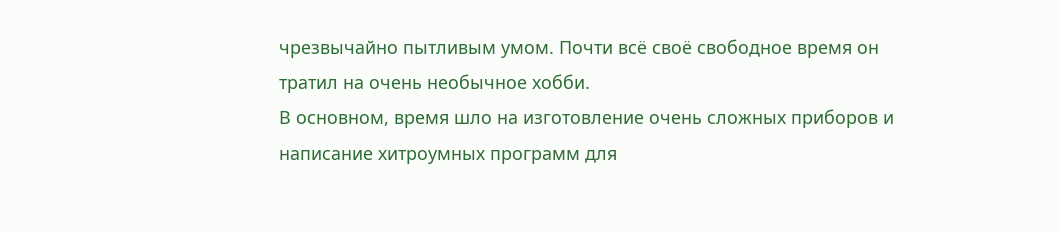чрезвычайно пытливым умом. Почти всё своё свободное время он тратил на очень необычное хобби.
В основном, время шло на изготовление очень сложных приборов и написание хитроумных программ для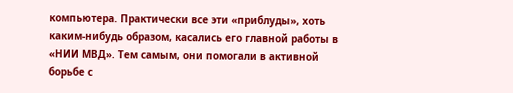компьютера. Практически все эти «приблуды», хоть каким-нибудь образом, касались его главной работы в «НИИ МВД». Тем самым, они помогали в активной борьбе с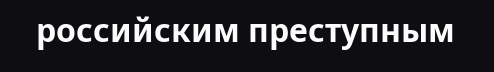российским преступным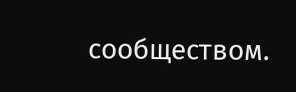сообществом.